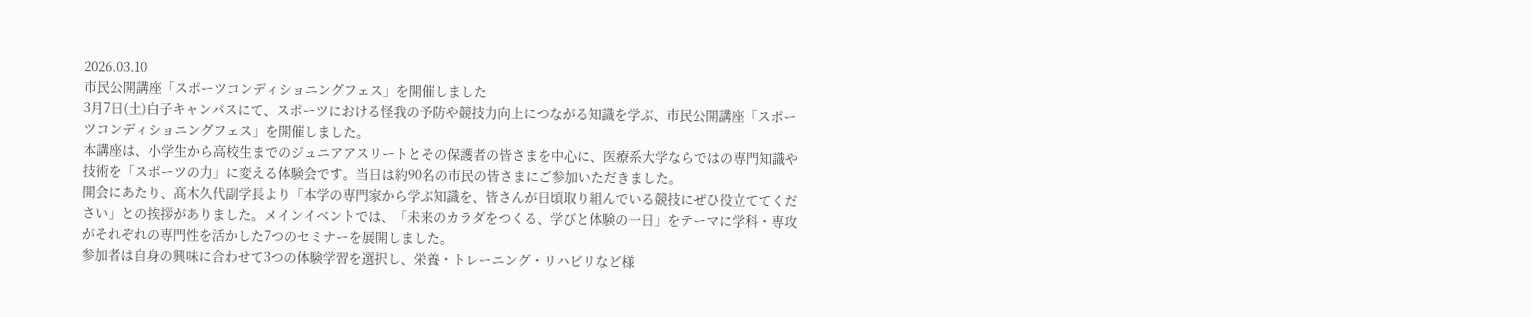2026.03.10
市民公開講座「スポーツコンディショニングフェス」を開催しました
3月7日(土)白子キャンパスにて、スポーツにおける怪我の予防や競技力向上につながる知識を学ぶ、市民公開講座「スポーツコンディショニングフェス」を開催しました。
本講座は、小学生から高校生までのジュニアアスリートとその保護者の皆さまを中心に、医療系大学ならではの専門知識や技術を「スポーツの力」に変える体験会です。当日は約90名の市民の皆さまにご参加いただきました。
開会にあたり、髙木久代副学長より「本学の専門家から学ぶ知識を、皆さんが日頃取り組んでいる競技にぜひ役立ててください」との挨拶がありました。メインイベントでは、「未来のカラダをつくる、学びと体験の一日」をテーマに学科・専攻がそれぞれの専門性を活かした7つのセミナーを展開しました。
参加者は自身の興味に合わせて3つの体験学習を選択し、栄養・トレーニング・リハビリなど様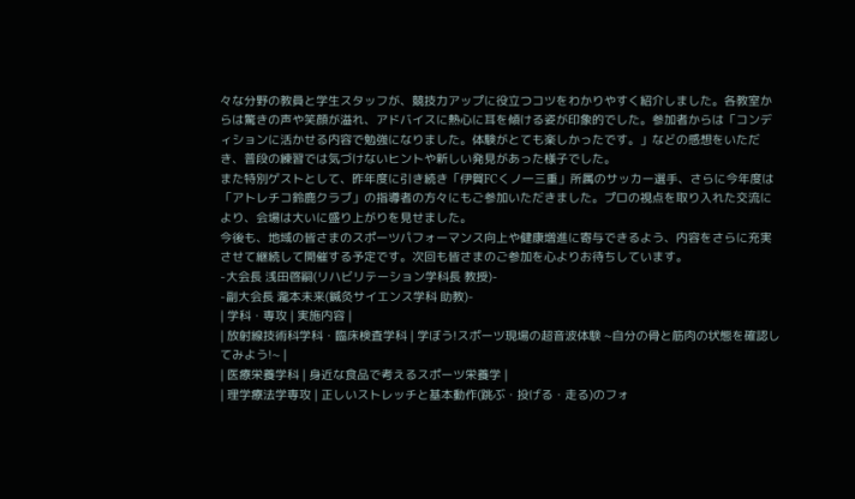々な分野の教員と学生スタッフが、競技力アップに役立つコツをわかりやすく紹介しました。各教室からは驚きの声や笑顔が溢れ、アドバイスに熱心に耳を傾ける姿が印象的でした。参加者からは「コンディションに活かせる内容で勉強になりました。体験がとても楽しかったです。」などの感想をいただき、普段の練習では気づけないヒントや新しい発見があった様子でした。
また特別ゲストとして、昨年度に引き続き「伊賀FCくノ一三重」所属のサッカー選手、さらに今年度は「アトレチコ鈴鹿クラブ」の指導者の方々にもご参加いただきました。プロの視点を取り入れた交流により、会場は大いに盛り上がりを見せました。
今後も、地域の皆さまのスポーツパフォーマンス向上や健康増進に寄与できるよう、内容をさらに充実させて継続して開催する予定です。次回も皆さまのご参加を心よりお待ちしています。
-大会長 浅田啓嗣(リハビリテーション学科長 教授)-
-副大会長 瀧本未来(鍼灸サイエンス学科 助教)-
| 学科・専攻 | 実施内容 |
| 放射線技術科学科・臨床検査学科 | 学ぼう!スポーツ現場の超音波体験 ~自分の骨と筋肉の状態を確認してみよう!~ |
| 医療栄養学科 | 身近な食品で考えるスポーツ栄養学 |
| 理学療法学専攻 | 正しいストレッチと基本動作(跳ぶ・投げる・走る)のフォ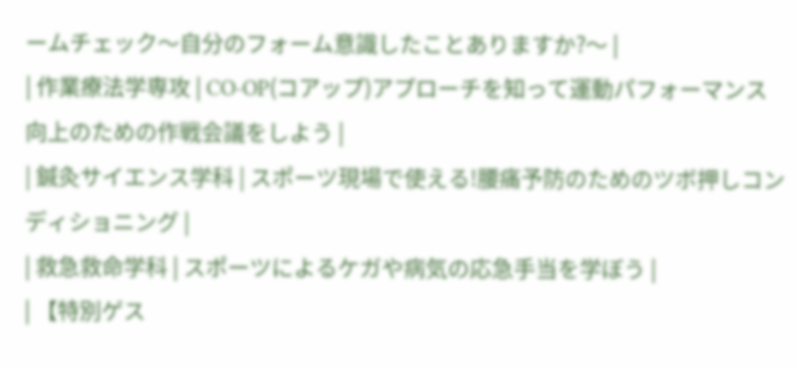ームチェック〜自分のフォーム意識したことありますか?〜 |
| 作業療法学専攻 | CO-OP(コアップ)アプローチを知って運動パフォーマンス向上のための作戦会議をしよう |
| 鍼灸サイエンス学科 | スポーツ現場で使える!腰痛予防のためのツボ押しコンディショニング |
| 救急救命学科 | スポーツによるケガや病気の応急手当を学ぼう |
| 【特別ゲス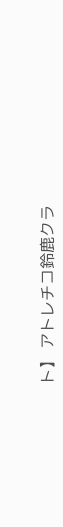ト】 アトレチコ鈴鹿クラ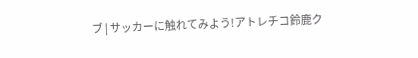ブ | サッカーに触れてみよう!アトレチコ鈴鹿ク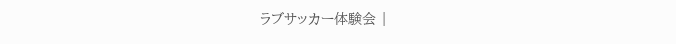ラブサッカー体験会 |